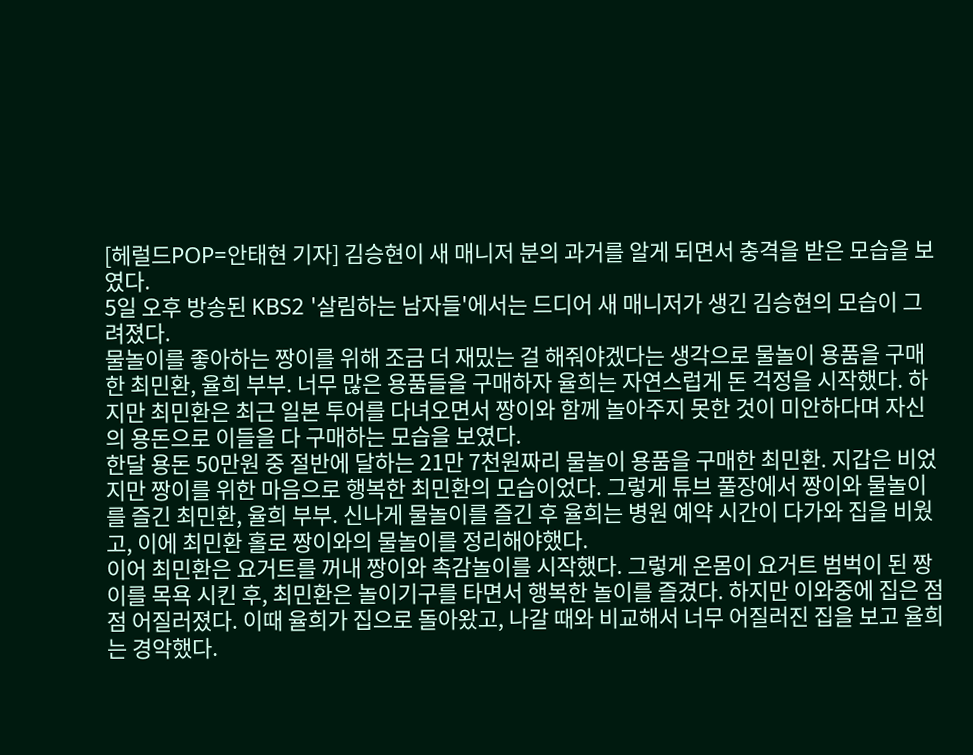[헤럴드POP=안태현 기자] 김승현이 새 매니저 분의 과거를 알게 되면서 충격을 받은 모습을 보였다.
5일 오후 방송된 KBS2 '살림하는 남자들'에서는 드디어 새 매니저가 생긴 김승현의 모습이 그려졌다.
물놀이를 좋아하는 짱이를 위해 조금 더 재밌는 걸 해줘야겠다는 생각으로 물놀이 용품을 구매한 최민환, 율희 부부. 너무 많은 용품들을 구매하자 율희는 자연스럽게 돈 걱정을 시작했다. 하지만 최민환은 최근 일본 투어를 다녀오면서 짱이와 함께 놀아주지 못한 것이 미안하다며 자신의 용돈으로 이들을 다 구매하는 모습을 보였다.
한달 용돈 50만원 중 절반에 달하는 21만 7천원짜리 물놀이 용품을 구매한 최민환. 지갑은 비었지만 짱이를 위한 마음으로 행복한 최민환의 모습이었다. 그렇게 튜브 풀장에서 짱이와 물놀이를 즐긴 최민환, 율희 부부. 신나게 물놀이를 즐긴 후 율희는 병원 예약 시간이 다가와 집을 비웠고, 이에 최민환 홀로 짱이와의 물놀이를 정리해야했다.
이어 최민환은 요거트를 꺼내 짱이와 촉감놀이를 시작했다. 그렇게 온몸이 요거트 범벅이 된 짱이를 목욕 시킨 후, 최민환은 놀이기구를 타면서 행복한 놀이를 즐겼다. 하지만 이와중에 집은 점점 어질러졌다. 이때 율희가 집으로 돌아왔고, 나갈 때와 비교해서 너무 어질러진 집을 보고 율희는 경악했다.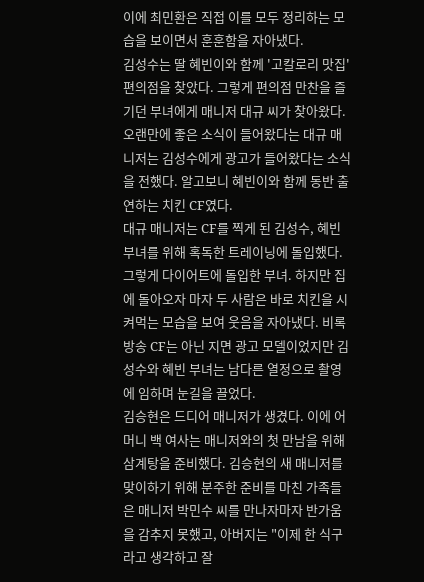이에 최민환은 직접 이를 모두 정리하는 모습을 보이면서 훈훈함을 자아냈다.
김성수는 딸 혜빈이와 함께 '고칼로리 맛집' 편의점을 찾았다. 그렇게 편의점 만찬을 즐기던 부녀에게 매니저 대규 씨가 찾아왔다. 오랜만에 좋은 소식이 들어왔다는 대규 매니저는 김성수에게 광고가 들어왔다는 소식을 전했다. 알고보니 혜빈이와 함께 동반 출연하는 치킨 CF였다.
대규 매니저는 CF를 찍게 된 김성수, 혜빈 부녀를 위해 혹독한 트레이닝에 돌입했다. 그렇게 다이어트에 돌입한 부녀. 하지만 집에 돌아오자 마자 두 사람은 바로 치킨을 시켜먹는 모습을 보여 웃음을 자아냈다. 비록 방송 CF는 아닌 지면 광고 모델이었지만 김성수와 혜빈 부녀는 남다른 열정으로 촬영에 임하며 눈길을 끌었다.
김승현은 드디어 매니저가 생겼다. 이에 어머니 백 여사는 매니저와의 첫 만남을 위해 삼계탕을 준비했다. 김승현의 새 매니저를 맞이하기 위해 분주한 준비를 마친 가족들은 매니저 박민수 씨를 만나자마자 반가움을 감추지 못했고, 아버지는 "이제 한 식구라고 생각하고 잘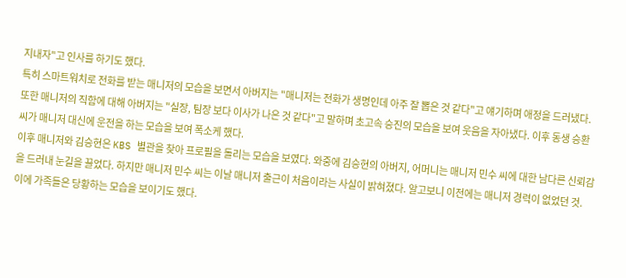지내자"고 인사를 하기도 했다.
특히 스마트워치로 전화를 받는 매니저의 모습을 보면서 아버지는 "매니저는 전화가 생명인데 아주 잘 뽑은 것 같다"고 얘기하며 애정을 드러냈다. 또한 매니저의 직함에 대해 아버지는 "실장, 팀장 보다 이사가 나은 것 같다"고 말하며 초고속 승진의 모습을 보여 웃음을 자아냈다. 이후 동생 승환 씨가 매니저 대신에 운전을 하는 모습을 보여 폭소케 했다.
이후 매니저와 김승현은 KBS 별관을 찾아 프로필을 돌리는 모습을 보였다. 와중에 김승현의 아버지, 어머니는 매니저 민수 씨에 대한 남다른 신뢰감을 드러내 눈길을 끌었다. 하지만 매니저 민수 씨는 이날 매니저 출근이 처음이라는 사실이 밝혀졌다. 알고보니 이전에는 매니저 경력이 없었던 것. 이에 가족들은 당황하는 모습을 보이기도 했다.